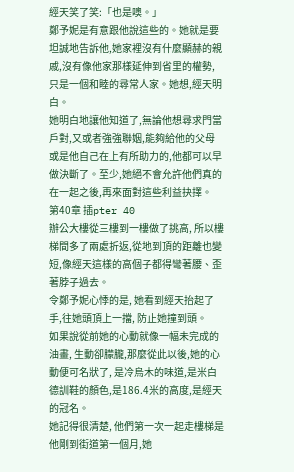經天笑了笑:「也是噢。」
鄭予妮是有意跟他說這些的。她就是要坦誠地告訴他,她家裡沒有什麼顯赫的親戚,沒有像他家那樣延伸到省里的權勢,只是一個和睦的尋常人家。她想,經天明白。
她明白地讓他知道了,無論他想尋求門當戶對,又或者強強聯姻,能夠給他的父母或是他自己在上有所助力的,他都可以早做決斷了。至少,她絕不會允許他們真的在一起之後,再來面對這些利益抉擇。
第40章 插pter 40
辦公大樓從三樓到一樓做了挑高, 所以樓梯間多了兩處折返,從地到頂的距離也變短,像經天這樣的高個子都得彎著腰、歪著脖子過去。
令鄭予妮心悸的是, 她看到經天抬起了手,往她頭頂上一擋, 防止她撞到頭。
如果說從前她的心動就像一幅未完成的油畫, 生動卻朦朧,那麼從此以後,她的心動便可名狀了, 是冷烏木的味道,是米白德訓鞋的顏色,是186.4米的高度,是經天的冠名。
她記得很清楚, 他們第一次一起走樓梯是他剛到街道第一個月,她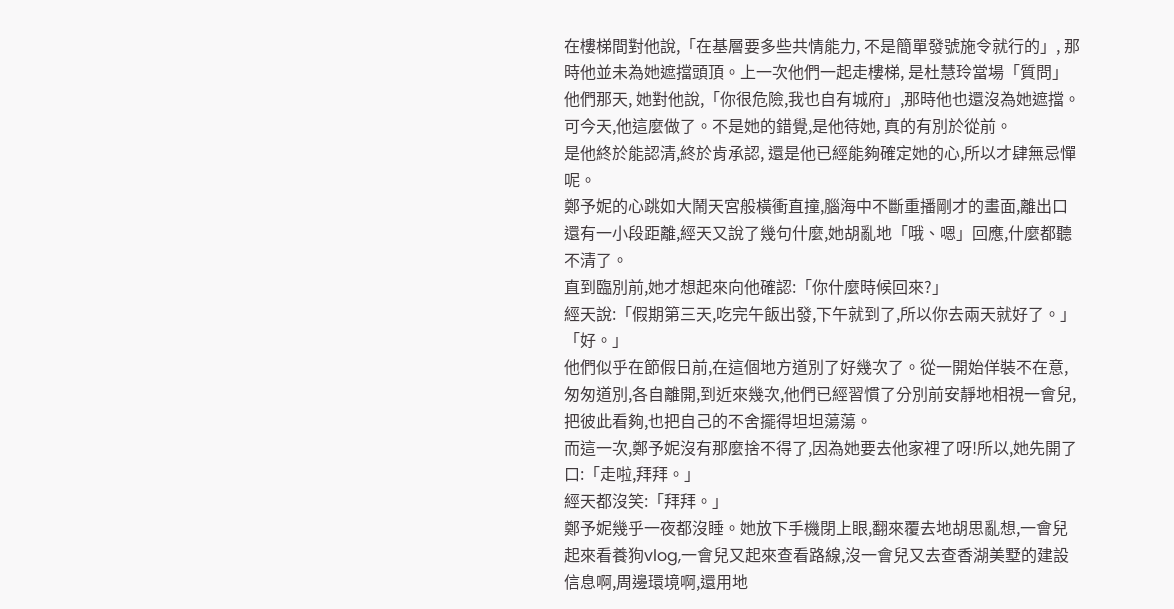在樓梯間對他說,「在基層要多些共情能力, 不是簡單發號施令就行的」, 那時他並未為她遮擋頭頂。上一次他們一起走樓梯, 是杜慧玲當場「質問」他們那天, 她對他說,「你很危險,我也自有城府」,那時他也還沒為她遮擋。
可今天,他這麼做了。不是她的錯覺,是他待她, 真的有別於從前。
是他終於能認清,終於肯承認, 還是他已經能夠確定她的心,所以才肆無忌憚呢。
鄭予妮的心跳如大鬧天宮般橫衝直撞,腦海中不斷重播剛才的畫面,離出口還有一小段距離,經天又說了幾句什麼,她胡亂地「哦、嗯」回應,什麼都聽不清了。
直到臨別前,她才想起來向他確認:「你什麼時候回來?」
經天說:「假期第三天,吃完午飯出發,下午就到了,所以你去兩天就好了。」
「好。」
他們似乎在節假日前,在這個地方道別了好幾次了。從一開始佯裝不在意,匆匆道別,各自離開,到近來幾次,他們已經習慣了分別前安靜地相視一會兒,把彼此看夠,也把自己的不舍擺得坦坦蕩蕩。
而這一次,鄭予妮沒有那麼捨不得了,因為她要去他家裡了呀!所以,她先開了口:「走啦,拜拜。」
經天都沒笑:「拜拜。」
鄭予妮幾乎一夜都沒睡。她放下手機閉上眼,翻來覆去地胡思亂想,一會兒起來看養狗vlog,一會兒又起來查看路線,沒一會兒又去查香湖美墅的建設信息啊,周邊環境啊,還用地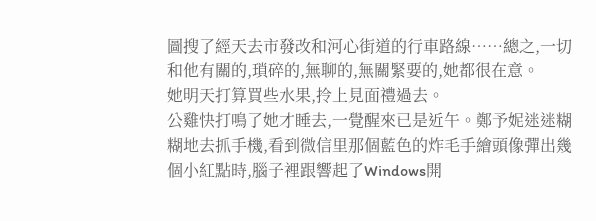圖搜了經天去市發改和河心街道的行車路線……總之,一切和他有關的,瑣碎的,無聊的,無關緊要的,她都很在意。
她明天打算買些水果,拎上見面禮過去。
公雞快打鳴了她才睡去,一覺醒來已是近午。鄭予妮迷迷糊糊地去抓手機,看到微信里那個藍色的炸毛手繪頭像彈出幾個小紅點時,腦子裡跟響起了Windows開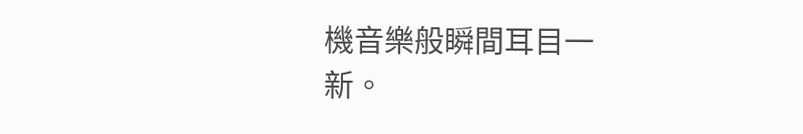機音樂般瞬間耳目一新。